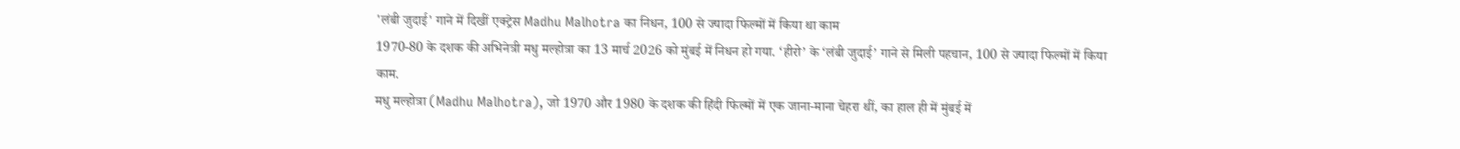'लंबी जुदाई' गाने में दिखीं एक्ट्रेस Madhu Malhotra का निधन, 100 से ज्यादा फिल्मों में किया था काम
1970-80 के दशक की अभिनेत्री मधु मल्होत्रा का 13 मार्च 2026 को मुंबई में निधन हो गया. ‘हीरो’ के ‘लंबी जुदाई’ गाने से मिली पहचान, 100 से ज्यादा फिल्मों में किया काम.
मधु मल्होत्रा (Madhu Malhotra), जो 1970 और 1980 के दशक की हिंदी फिल्मों में एक जाना-माना चेहरा थीं, का हाल ही में मुंबई में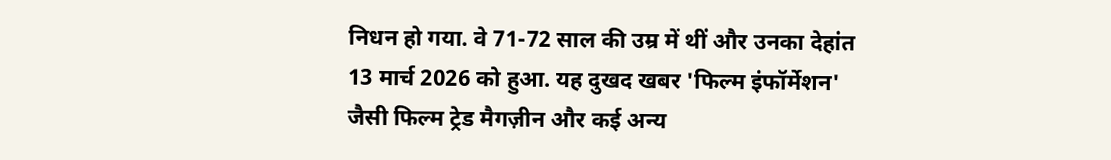निधन हो गया. वे 71-72 साल की उम्र में थीं और उनका देहांत 13 मार्च 2026 को हुआ. यह दुखद खबर 'फिल्म इंफॉर्मेशन' जैसी फिल्म ट्रेड मैगज़ीन और कई अन्य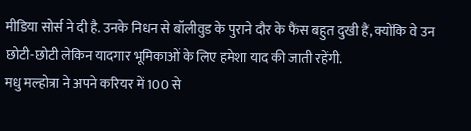मीडिया सोर्स ने दी है. उनके निधन से बॉलीवुड के पुराने दौर के फैंस बहुत दुखी हैं, क्योंकि वे उन छोटी-छोटी लेकिन यादगार भूमिकाओं के लिए हमेशा याद की जाती रहेंगी.
मधु मल्होत्रा ने अपने करियर में 100 से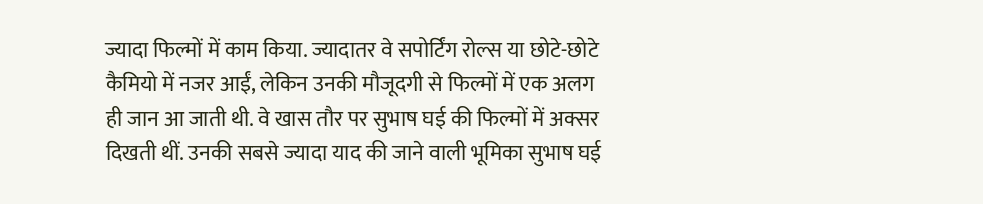ज्यादा फिल्मों में काम किया. ज्यादातर वे सपोर्टिंग रोल्स या छोटे-छोटे कैमियो में नजर आईं, लेकिन उनकी मौजूदगी से फिल्मों में एक अलग ही जान आ जाती थी. वे खास तौर पर सुभाष घई की फिल्मों में अक्सर दिखती थीं. उनकी सबसे ज्यादा याद की जाने वाली भूमिका सुभाष घई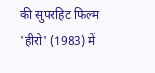की सुपरहिट फिल्म 'हीरो' (1983) में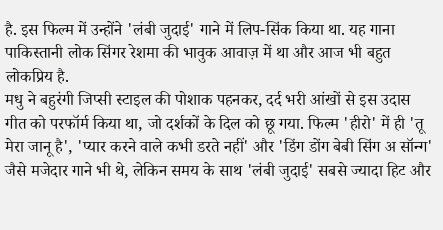है. इस फिल्म में उन्होंने 'लंबी जुदाई' गाने में लिप-सिंक किया था. यह गाना पाकिस्तानी लोक सिंगर रेशमा की भावुक आवाज़ में था और आज भी बहुत लोकप्रिय है.
मधु ने बहुरंगी जिप्सी स्टाइल की पोशाक पहनकर, दर्द भरी आंखों से इस उदास गीत को परफॉर्म किया था, जो दर्शकों के दिल को छू गया. फिल्म 'हीरो' में ही 'तू मेरा जानू है', 'प्यार करने वाले कभी डरते नहीं' और 'डिंग डोंग बेबी सिंग अ सॉन्ग' जैसे मजेदार गाने भी थे, लेकिन समय के साथ 'लंबी जुदाई' सबसे ज्यादा हिट और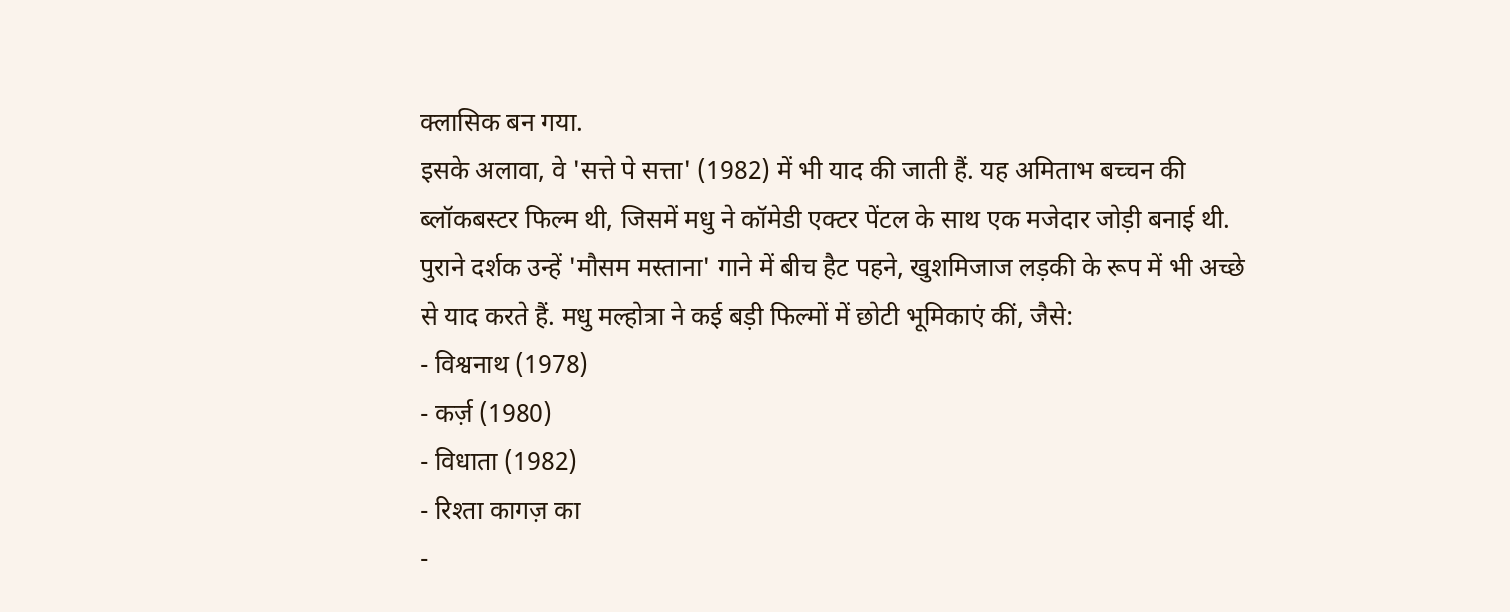क्लासिक बन गया.
इसके अलावा, वे 'सत्ते पे सत्ता' (1982) में भी याद की जाती हैं. यह अमिताभ बच्चन की ब्लॉकबस्टर फिल्म थी, जिसमें मधु ने कॉमेडी एक्टर पेंटल के साथ एक मजेदार जोड़ी बनाई थी. पुराने दर्शक उन्हें 'मौसम मस्ताना' गाने में बीच हैट पहने, खुशमिजाज लड़की के रूप में भी अच्छे से याद करते हैं. मधु मल्होत्रा ने कई बड़ी फिल्मों में छोटी भूमिकाएं कीं, जैसे:
- विश्वनाथ (1978)
- कर्ज़ (1980)
- विधाता (1982)
- रिश्ता कागज़ का
-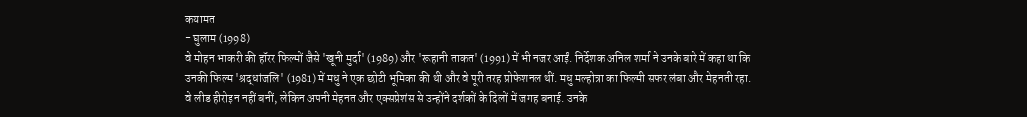कयामत
- घुलाम (1998)
वे मोहन भाकरी की हॉरर फिल्मों जैसे 'खूनी मुर्दा' (1989) और 'रूहानी ताकत' (1991) में भी नजर आईं. निर्देशक अनिल शर्मा ने उनके बारे में कहा था कि उनकी फिल्म 'श्रद्धांजलि' (1981) में मधु ने एक छोटी भूमिका की थी और वे पूरी तरह प्रोफेशनल थीं. मधु मल्होत्रा का फिल्मी सफर लंबा और मेहनती रहा. वे लीड हीरोइन नहीं बनीं, लेकिन अपनी मेहनत और एक्सप्रेशंस से उन्होंने दर्शकों के दिलों में जगह बनाई. उनके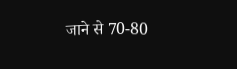जाने से 70-80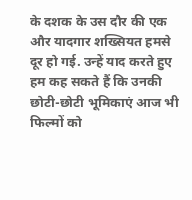के दशक के उस दौर की एक और यादगार शख्सियत हमसे दूर हो गई. उन्हें याद करते हुए हम कह सकते हैं कि उनकी छोटी-छोटी भूमिकाएं आज भी फिल्मों को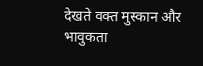देखते वक्त मुस्कान और भावुकता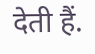देती हैं.